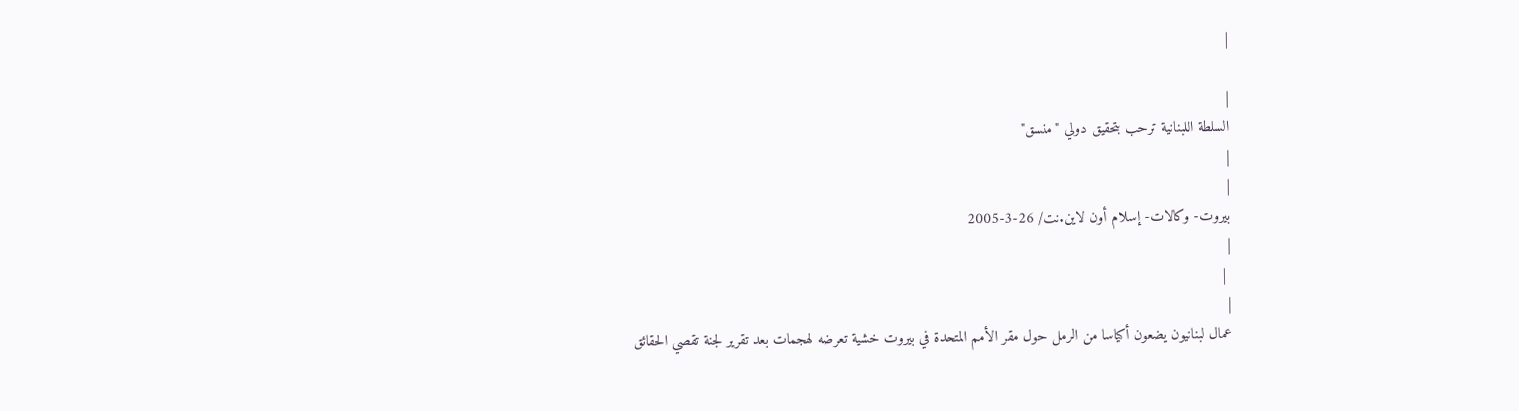|

|
السلطة اللبنانية ترحب بتحقيق دولي "منسق"
|
|
بيروت- وكالات- إسلام أون لاين.نت/ 26-3-2005
|
 |
|
عمال لبنانيون يضعون أكياسا من الرمل حول مقر الأمم المتحدة في بيروت خشية تعرضه لهجمات بعد تقرير لجنة تقصي الحقائق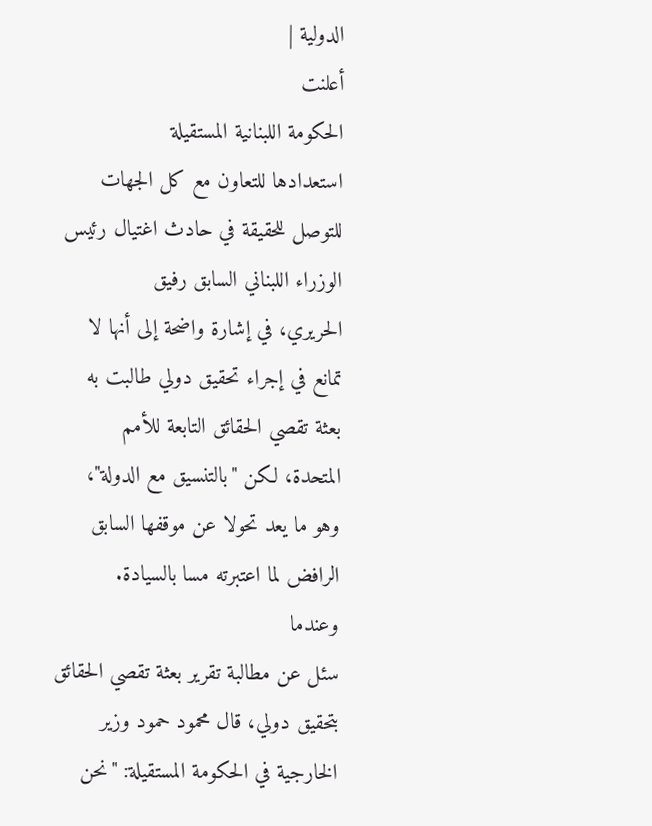الدولية |
أعلنت
الحكومة اللبنانية المستقيلة
استعدادها للتعاون مع كل الجهات
للتوصل للحقيقة في حادث اغتيال رئيس
الوزراء اللبناني السابق رفيق
الحريري، في إشارة واضحة إلى أنها لا
تمانع في إجراء تحقيق دولي طالبت به
بعثة تقصي الحقائق التابعة للأمم
المتحدة، لكن "بالتنسيق مع الدولة"،
وهو ما يعد تحولا عن موقفها السابق
الرافض لما اعتبرته مسا بالسيادة.
وعندما
سئل عن مطالبة تقرير بعثة تقصي الحقائق
بتحقيق دولي، قال محمود حمود وزير
الخارجية في الحكومة المستقيلة: "نحن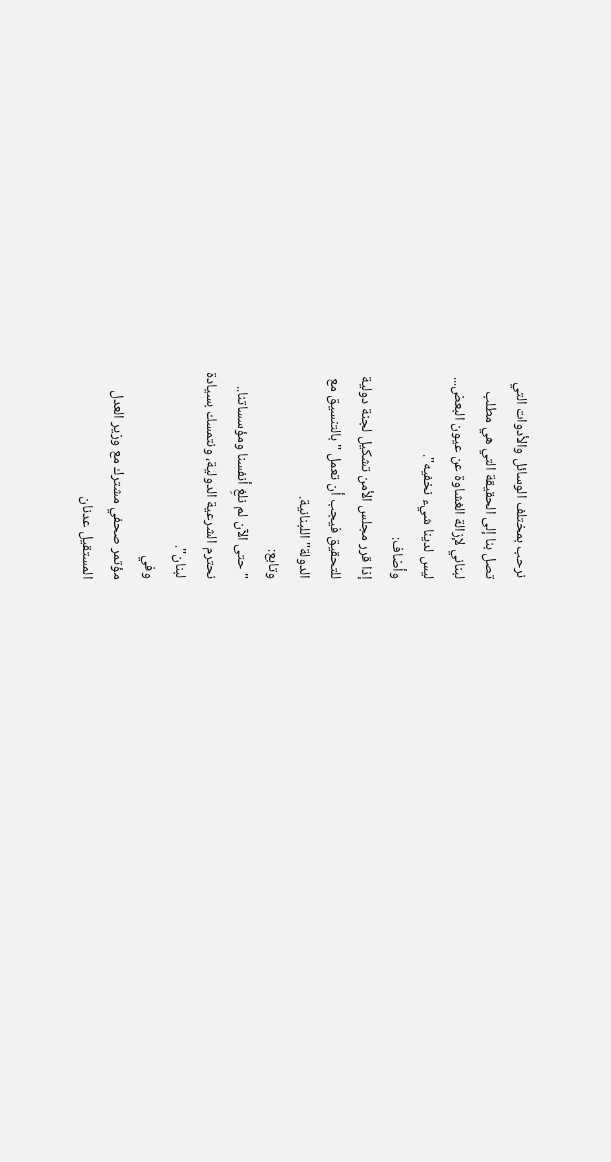نرحب بمختلف الوسائل والأدوات التي
تصل بنا إلى الحقيقة التي هي مطلب
لبناني لإزالة الغشاوة عن عيون البعض...
ليس لدينا شيء نخفيه".
وأضاف:
إذا قرر مجلس الأمن تشكيل لجنة دولية
للتحقيق فيجب أن تعمل "بالتنسيق مع
الدولة" اللبنانية.
وتابع:
"حتى الآن لم نلغِ أنفسنا ومؤسساتنا..
نحترم الشرعية الدولية، ونتمسك بسيادة
لبنان".
وفي
مؤتمر صحفي مشترك مع وزير العدل
المستقيل عدنان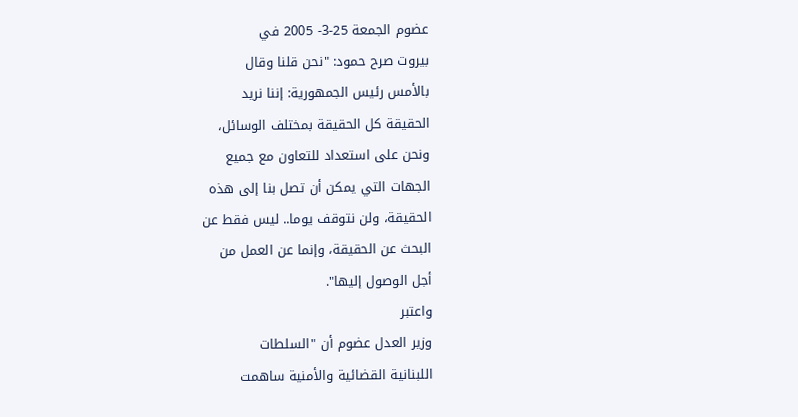عضوم الجمعة 25-3- 2005 في
بيروت صرح حمود: "نحن قلنا وقال
بالأمس رئيس الجمهورية: إننا نريد
الحقيقة كل الحقيقة بمختلف الوسائل،
ونحن على استعداد للتعاون مع جميع
الجهات التي يمكن أن تصل بنا إلى هذه
الحقيقة، ولن نتوقف يوما.. ليس فقط عن
البحث عن الحقيقة، وإنما عن العمل من
أجل الوصول إليها".
واعتبر
وزير العدل عضوم أن "السلطات
اللبنانية القضائية والأمنية ساهمت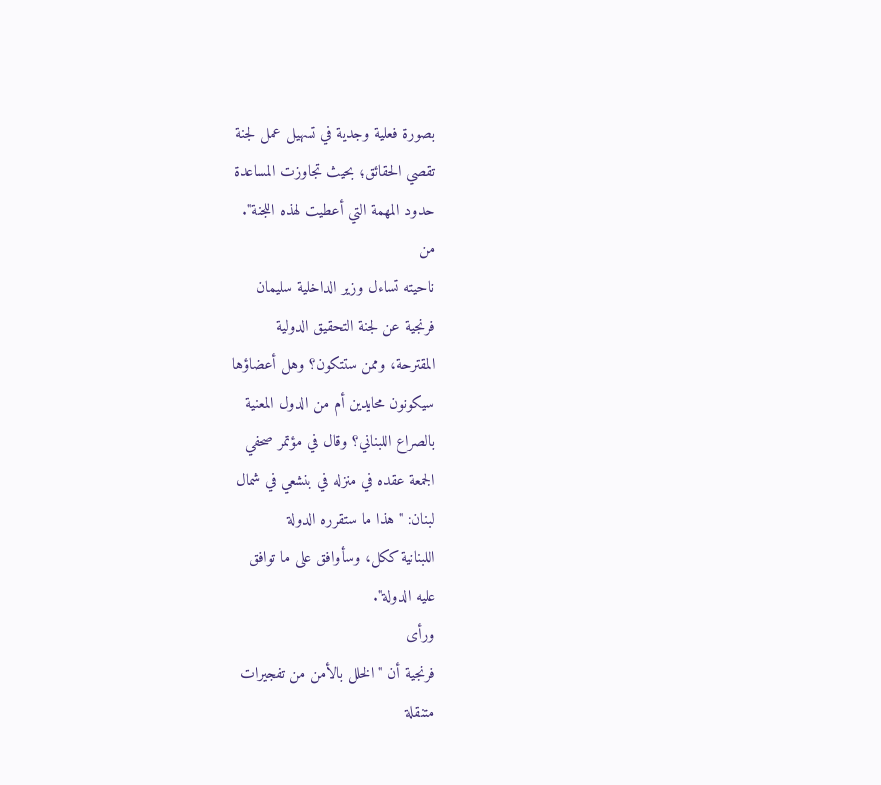بصورة فعلية وجدية في تسهيل عمل لجنة
تقصي الحقائق؛ بحيث تجاوزت المساعدة
حدود المهمة التي أعطيت لهذه اللجنة".
من
ناحيته تساءل وزير الداخلية سليمان
فرنجية عن لجنة التحقيق الدولية
المقترحة، وممن ستتكون؟ وهل أعضاؤها
سيكونون محايدين أم من الدول المعنية
بالصراع اللبناني؟ وقال في مؤتمر صحفي
الجمعة عقده في منزله في بنشعي في شمال
لبنان: "هذا ما ستقرره الدولة
اللبنانية ككل، وسأوافق على ما توافق
عليه الدولة".
ورأى
فرنجية أن "الخلل بالأمن من تفجيرات
متنقلة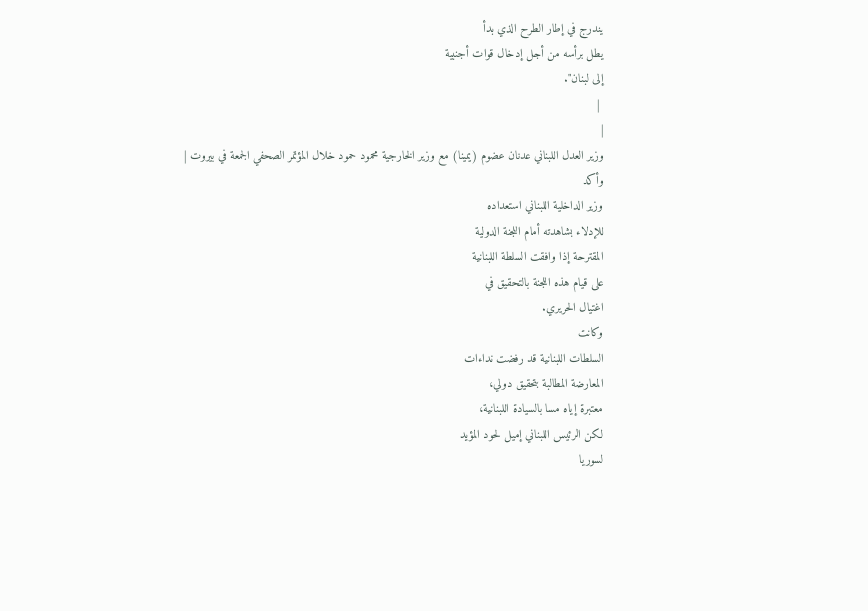يندرج في إطار الطرح الذي بدأ
يطل برأسه من أجل إدخال قوات أجنبية
إلى لبنان".
 |
|
وزير العدل اللبناني عدنان عضوم (يمينا) مع وزير الخارجية محمود حمود خلال المؤتمر الصحفي الجمعة في بيروت |
وأكد
وزير الداخلية اللبناني استعداده
للإدلاء بشاهدته أمام اللجنة الدولية
المقترحة إذا وافقت السلطة اللبنانية
على قيام هذه اللجنة بالتحقيق في
اغتيال الحريري.
وكانت
السلطات اللبنانية قد رفضت نداءات
المعارضة المطالبة بتحقيق دولي،
معتبرة إياه مسا بالسيادة اللبنانية،
لكن الرئيس اللبناني إميل لحود المؤيد
لسوريا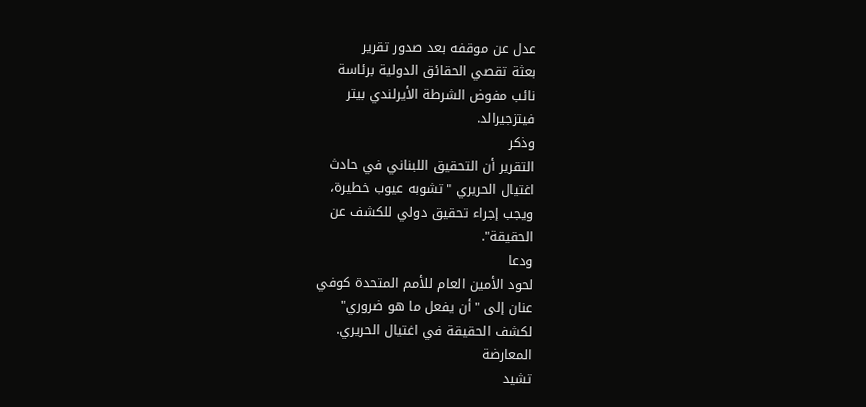عدل عن موقفه بعد صدور تقرير
بعثة تقصي الحقائق الدولية برئاسة
نائب مفوض الشرطة الأيرلندي بيتر
فيتزجيرالد.
وذكر
التقرير أن التحقيق اللبناني في حادث
اغتيال الحريري "تشوبه عيوب خطيرة،
ويجب إجراء تحقيق دولي للكشف عن
الحقيقة".
ودعا
لحود الأمين العام للأمم المتحدة كوفي
عنان إلى "أن يفعل ما هو ضروري"
لكشف الحقيقة في اغتيال الحريري.
المعارضة
تشيد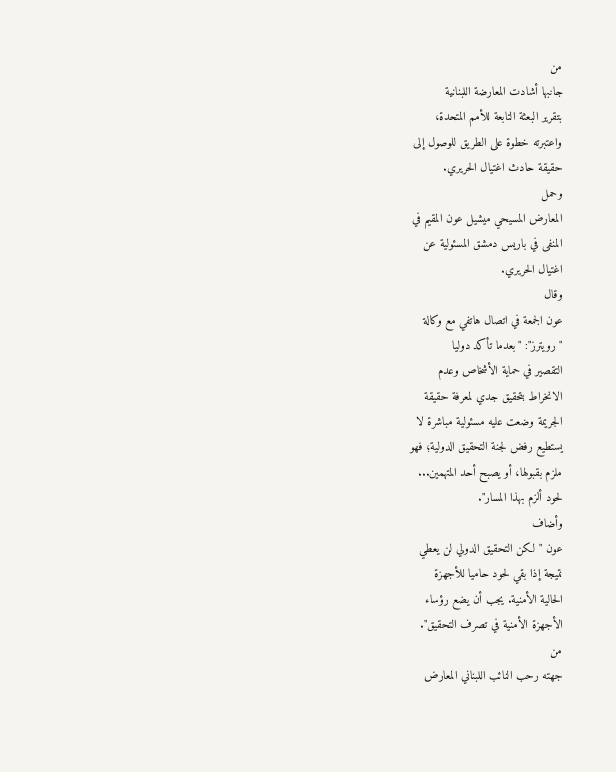من
جانبها أشادت المعارضة اللبنانية
بتقرير البعثة التابعة للأمم المتحدة،
واعتبرته خطوة على الطريق للوصول إلى
حقيقة حادث اغتيال الحريري.
وحمل
المعارض المسيحي ميشيل عون المقيم في
المنفى في باريس دمشق المسئولية عن
اغتيال الحريري.
وقال
عون الجمعة في اتصال هاتفي مع وكالة
"رويترز": "بعدما تأكد دوليا
التقصير في حماية الأشخاص وعدم
الانخراط بتحقيق جدي لمعرفة حقيقة
الجريمة وضعت عليه مسئولية مباشرة لا
يستطيع رفض لجنة التحقيق الدولية؛ فهو
ملزم بقبولها، أو يصبح أحد المتهمين...
لحود ألزم بهذا المسار".
وأضاف
عون "لكن التحقيق الدولي لن يعطي
نتيجة إذا بقي لحود حاميا للأجهزة
الحالية الأمنية. يجب أن يضع رؤساء
الأجهزة الأمنية في تصرف التحقيق".
من
جهته رحب النائب اللبناني المعارض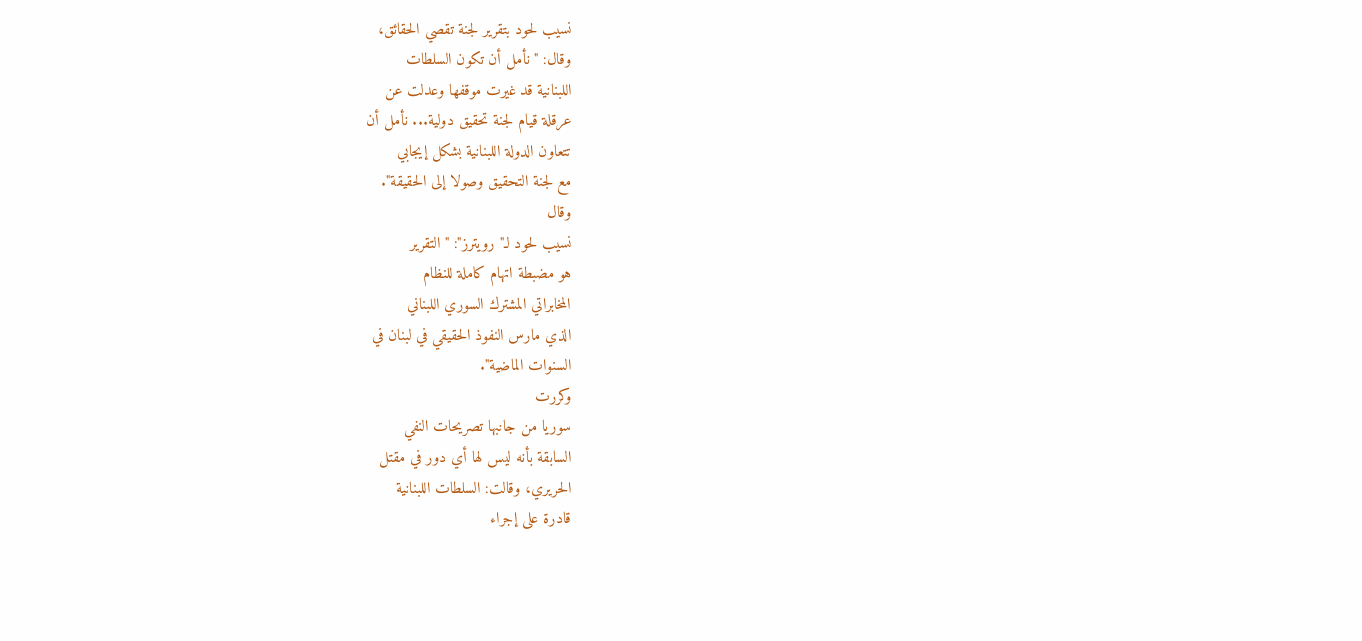نسيب لحود بتقرير لجنة تقصي الحقائق،
وقال: "نأمل أن تكون السلطات
اللبنانية قد غيرت موقفها وعدلت عن
عرقلة قيام لجنة تحقيق دولية... نأمل أن
تتعاون الدولة اللبنانية بشكل إيجابي
مع لجنة التحقيق وصولا إلى الحقيقة".
وقال
نسيب لحود لـ"رويترز": "التقرير
هو مضبطة اتهام كاملة للنظام
المخابراتي المشترك السوري اللبناني
الذي مارس النفوذ الحقيقي في لبنان في
السنوات الماضية".
وكررت
سوريا من جانبها تصريحات النفي
السابقة بأنه ليس لها أي دور في مقتل
الحريري، وقالت: السلطات اللبنانية
قادرة على إجراء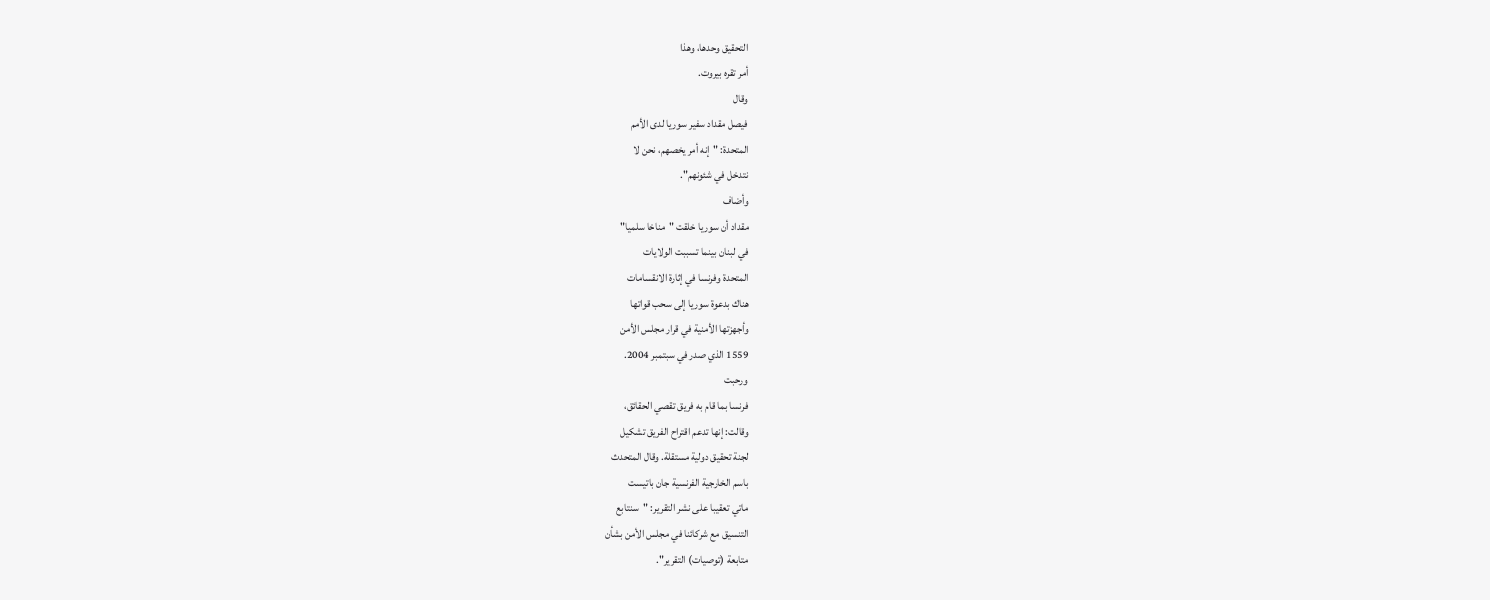التحقيق وحدها، وهذا
أمر تقره بيروت.
وقال
فيصل مقداد سفير سوريا لدى الأمم
المتحدة: "إنه أمر يخصهم، نحن لا
نتدخل في شئونهم".
وأضاف
مقداد أن سوريا خلقت "مناخا سلميا"
في لبنان بينما تسببت الولايات
المتحدة وفرنسا في إثارة الانقسامات
هناك بدعوة سوريا إلى سحب قواتها
وأجهزتها الأمنية في قرار مجلس الأمن
1559 الذي صدر في سبتمبر 2004.
ورحبت
فرنسا بما قام به فريق تقصي الحقائق،
وقالت: إنها تدعم اقتراح الفريق تشكيل
لجنة تحقيق دولية مستقلة. وقال المتحدث
باسم الخارجية الفرنسية جان باتيست
ماتي تعقيبا على نشر التقرير: "سنتابع
التنسيق مع شركائنا في مجلس الأمن بشأن
متابعة (توصيات) التقرير".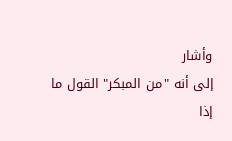وأشار
إلى أنه "من المبكر" القول ما إذا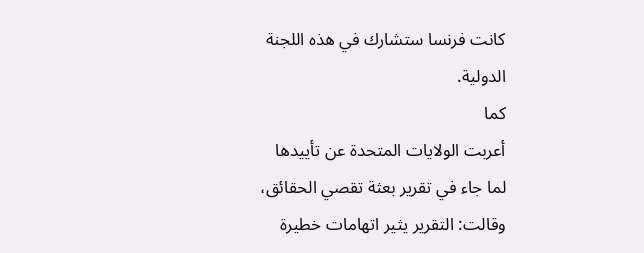كانت فرنسا ستشارك في هذه اللجنة
الدولية.
كما
أعربت الولايات المتحدة عن تأييدها
لما جاء في تقرير بعثة تقصي الحقائق،
وقالت: التقرير يثير اتهامات خطيرة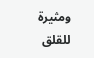ومثيرة للقلق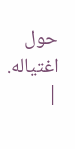حول اغتياله.
|